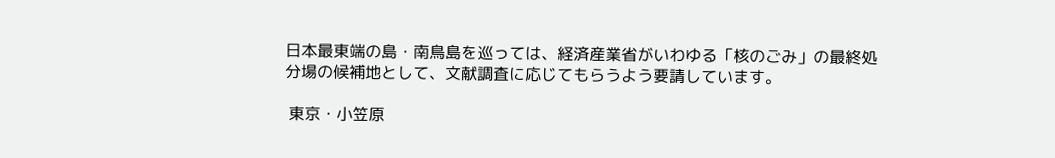日本最東端の島・南鳥島を巡っては、経済産業省がいわゆる「核のごみ」の最終処分場の候補地として、文献調査に応じてもらうよう要請しています。

 東京・小笠原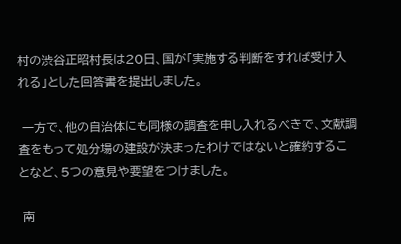村の渋谷正昭村長は20日、国が「実施する判断をすれば受け入れる」とした回答書を提出しました。

 一方で、他の自治体にも同様の調査を申し入れるべきで、文献調査をもって処分場の建設が決まったわけではないと確約することなど、5つの意見や要望をつけました。

 南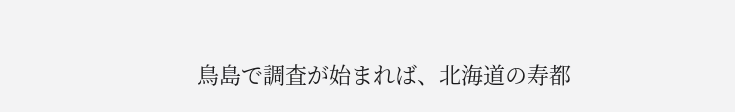鳥島で調査が始まれば、北海道の寿都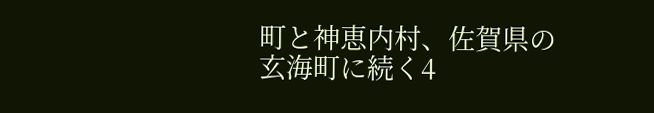町と神恵内村、佐賀県の玄海町に続く4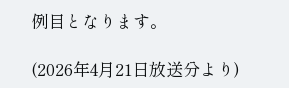例目となります。

(2026年4月21日放送分より)